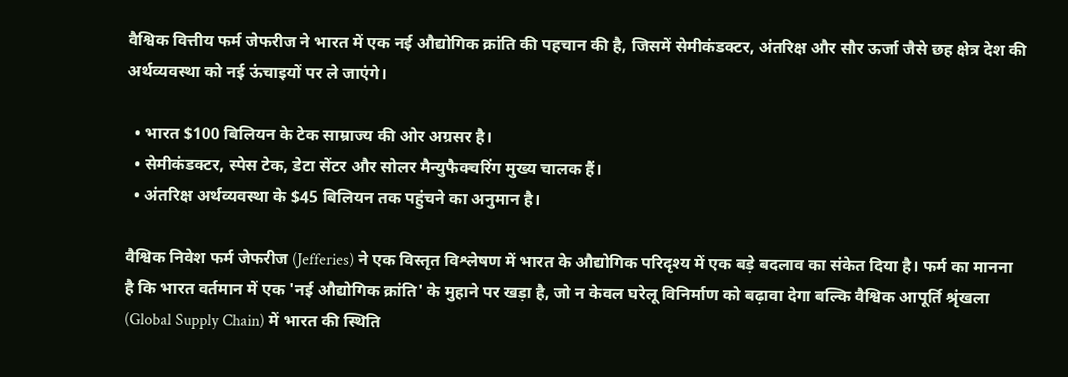वैश्विक वित्तीय फर्म जेफरीज ने भारत में एक नई औद्योगिक क्रांति की पहचान की है, जिसमें सेमीकंडक्टर, अंतरिक्ष और सौर ऊर्जा जैसे छह क्षेत्र देश की अर्थव्यवस्था को नई ऊंचाइयों पर ले जाएंगे।

  • भारत $100 बिलियन के टेक साम्राज्य की ओर अग्रसर है।
  • सेमीकंडक्टर, स्पेस टेक, डेटा सेंटर और सोलर मैन्युफैक्चरिंग मुख्य चालक हैं।
  • अंतरिक्ष अर्थव्यवस्था के $45 बिलियन तक पहुंचने का अनुमान है।

वैश्विक निवेश फर्म जेफरीज (Jefferies) ने एक विस्तृत विश्लेषण में भारत के औद्योगिक परिदृश्य में एक बड़े बदलाव का संकेत दिया है। फर्म का मानना है कि भारत वर्तमान में एक 'नई औद्योगिक क्रांति' के मुहाने पर खड़ा है, जो न केवल घरेलू विनिर्माण को बढ़ावा देगा बल्कि वैश्विक आपूर्ति श्रृंखला (Global Supply Chain) में भारत की स्थिति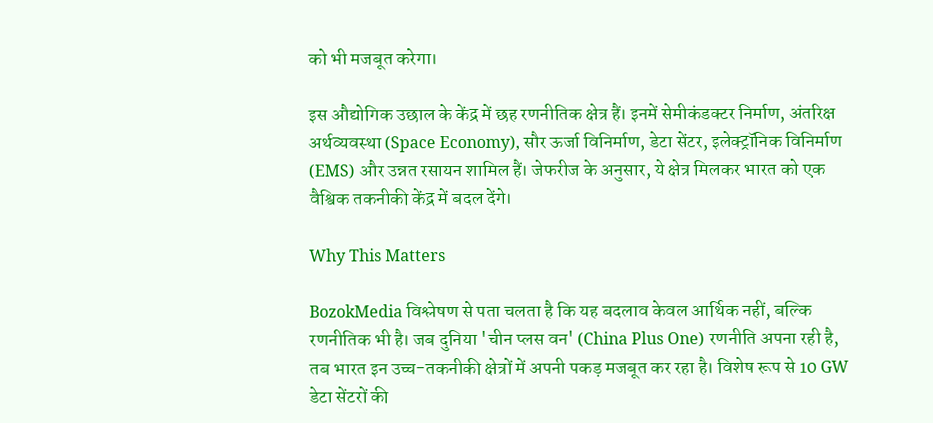को भी मजबूत करेगा।

इस औद्योगिक उछाल के केंद्र में छह रणनीतिक क्षेत्र हैं। इनमें सेमीकंडक्टर निर्माण, अंतरिक्ष अर्थव्यवस्था (Space Economy), सौर ऊर्जा विनिर्माण, डेटा सेंटर, इलेक्ट्रॉनिक विनिर्माण (EMS) और उन्नत रसायन शामिल हैं। जेफरीज के अनुसार, ये क्षेत्र मिलकर भारत को एक वैश्विक तकनीकी केंद्र में बदल देंगे।

Why This Matters

BozokMedia विश्लेषण से पता चलता है कि यह बदलाव केवल आर्थिक नहीं, बल्कि रणनीतिक भी है। जब दुनिया 'चीन प्लस वन' (China Plus One) रणनीति अपना रही है, तब भारत इन उच्च-तकनीकी क्षेत्रों में अपनी पकड़ मजबूत कर रहा है। विशेष रूप से 10 GW डेटा सेंटरों की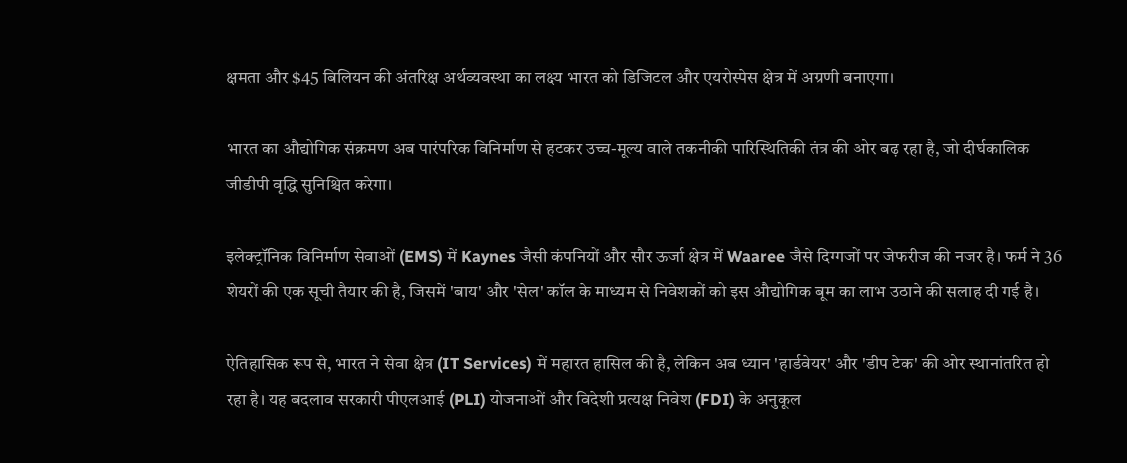क्षमता और $45 बिलियन की अंतरिक्ष अर्थव्यवस्था का लक्ष्य भारत को डिजिटल और एयरोस्पेस क्षेत्र में अग्रणी बनाएगा।

भारत का औद्योगिक संक्रमण अब पारंपरिक विनिर्माण से हटकर उच्च-मूल्य वाले तकनीकी पारिस्थितिकी तंत्र की ओर बढ़ रहा है, जो दीर्घकालिक जीडीपी वृद्धि सुनिश्चित करेगा।

इलेक्ट्रॉनिक विनिर्माण सेवाओं (EMS) में Kaynes जैसी कंपनियों और सौर ऊर्जा क्षेत्र में Waaree जैसे दिग्गजों पर जेफरीज की नजर है। फर्म ने 36 शेयरों की एक सूची तैयार की है, जिसमें 'बाय' और 'सेल' कॉल के माध्यम से निवेशकों को इस औद्योगिक बूम का लाभ उठाने की सलाह दी गई है।

ऐतिहासिक रूप से, भारत ने सेवा क्षेत्र (IT Services) में महारत हासिल की है, लेकिन अब ध्यान 'हार्डवेयर' और 'डीप टेक' की ओर स्थानांतरित हो रहा है। यह बदलाव सरकारी पीएलआई (PLI) योजनाओं और विदेशी प्रत्यक्ष निवेश (FDI) के अनुकूल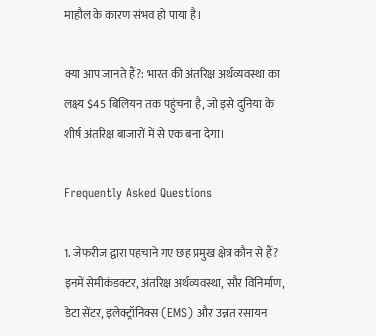माहौल के कारण संभव हो पाया है।

क्या आप जानते हैं?: भारत की अंतरिक्ष अर्थव्यवस्था का लक्ष्य $45 बिलियन तक पहुंचना है, जो इसे दुनिया के शीर्ष अंतरिक्ष बाजारों में से एक बना देगा।

Frequently Asked Questions

1. जेफरीज द्वारा पहचाने गए छह प्रमुख क्षेत्र कौन से हैं?
इनमें सेमीकंडक्टर, अंतरिक्ष अर्थव्यवस्था, सौर विनिर्माण, डेटा सेंटर, इलेक्ट्रॉनिक्स (EMS) और उन्नत रसायन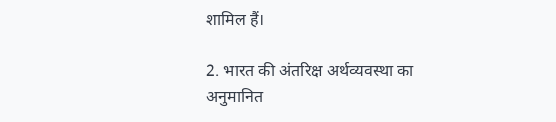शामिल हैं।

2. भारत की अंतरिक्ष अर्थव्यवस्था का अनुमानित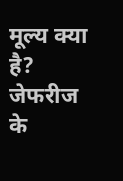मूल्य क्या है?
जेफरीज के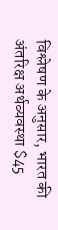विश्लेषण के अनुसार, भारत की अंतरिक्ष अर्थव्यवस्था $45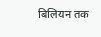बिलियन तक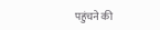पहुंचने की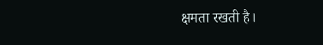क्षमता रखती है।